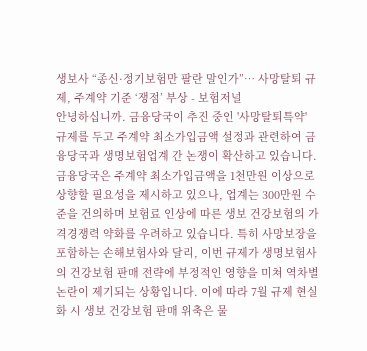생보사 “종신·정기보험만 팔란 말인가”… 사망탈퇴 규제, 주계약 기준 ‘쟁점’ 부상 - 보험저널
안녕하십니까. 금융당국이 추진 중인 '사망탈퇴특약' 규제를 두고 주계약 최소가입금액 설정과 관련하여 금융당국과 생명보험업계 간 논쟁이 확산하고 있습니다. 금융당국은 주계약 최소가입금액을 1천만원 이상으로 상향할 필요성을 제시하고 있으나, 업계는 300만원 수준을 건의하며 보험료 인상에 따른 생보 건강보험의 가격경쟁력 약화를 우려하고 있습니다. 특히 사망보장을 포함하는 손해보험사와 달리, 이번 규제가 생명보험사의 건강보험 판매 전략에 부정적인 영향을 미쳐 역차별 논란이 제기되는 상황입니다. 이에 따라 7월 규제 현실화 시 생보 건강보험 판매 위축은 물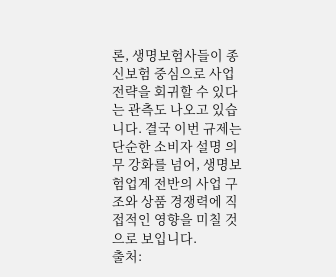론, 생명보험사들이 종신보험 중심으로 사업 전략을 회귀할 수 있다는 관측도 나오고 있습니다. 결국 이번 규제는 단순한 소비자 설명 의무 강화를 넘어, 생명보험업계 전반의 사업 구조와 상품 경쟁력에 직접적인 영향을 미칠 것으로 보입니다.
출처: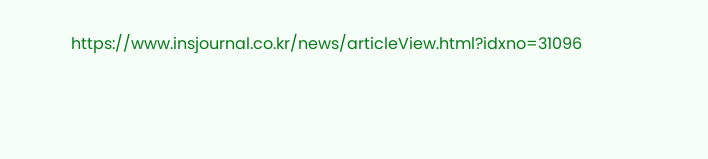https://www.insjournal.co.kr/news/articleView.html?idxno=31096